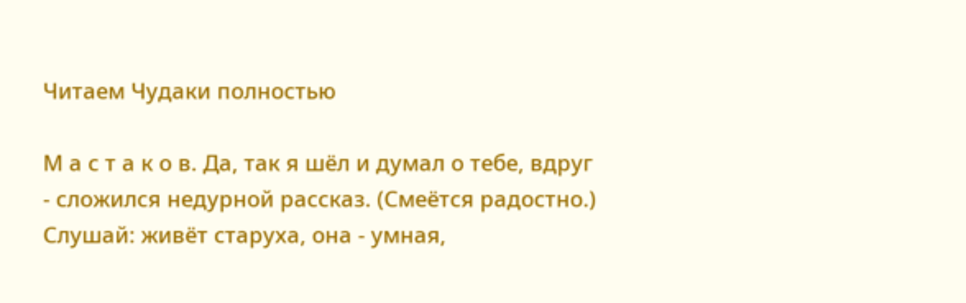Читаем Чудаки полностью

М а с т а к о в. Да, так я шёл и думал о тебе, вдруг - сложился недурной рассказ. (Смеётся радостно.) Слушай: живёт старуха, она - умная,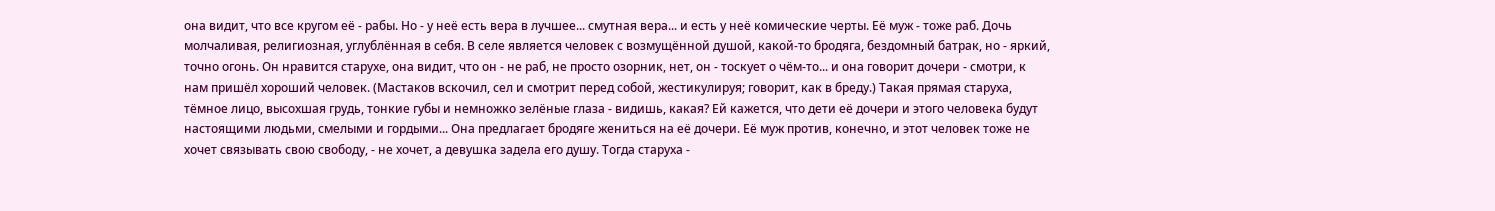она видит, что все кругом её - рабы. Но - у неё есть вера в лучшее... смутная вера... и есть у неё комические черты. Её муж - тоже раб. Дочь молчаливая, религиозная, углублённая в себя. В селе является человек с возмущённой душой, какой-то бродяга, бездомный батрак, но - яркий, точно огонь. Он нравится старухе, она видит, что он - не раб, не просто озорник, нет, он - тоскует о чём-то... и она говорит дочери - смотри, к нам пришёл хороший человек. (Мастаков вскочил, сел и смотрит перед собой, жестикулируя; говорит, как в бреду.) Такая прямая старуха, тёмное лицо, высохшая грудь, тонкие губы и немножко зелёные глаза - видишь, какая? Ей кажется, что дети её дочери и этого человека будут настоящими людьми, смелыми и гордыми... Она предлагает бродяге жениться на её дочери. Её муж против, конечно, и этот человек тоже не хочет связывать свою свободу, - не хочет, а девушка задела его душу. Тогда старуха -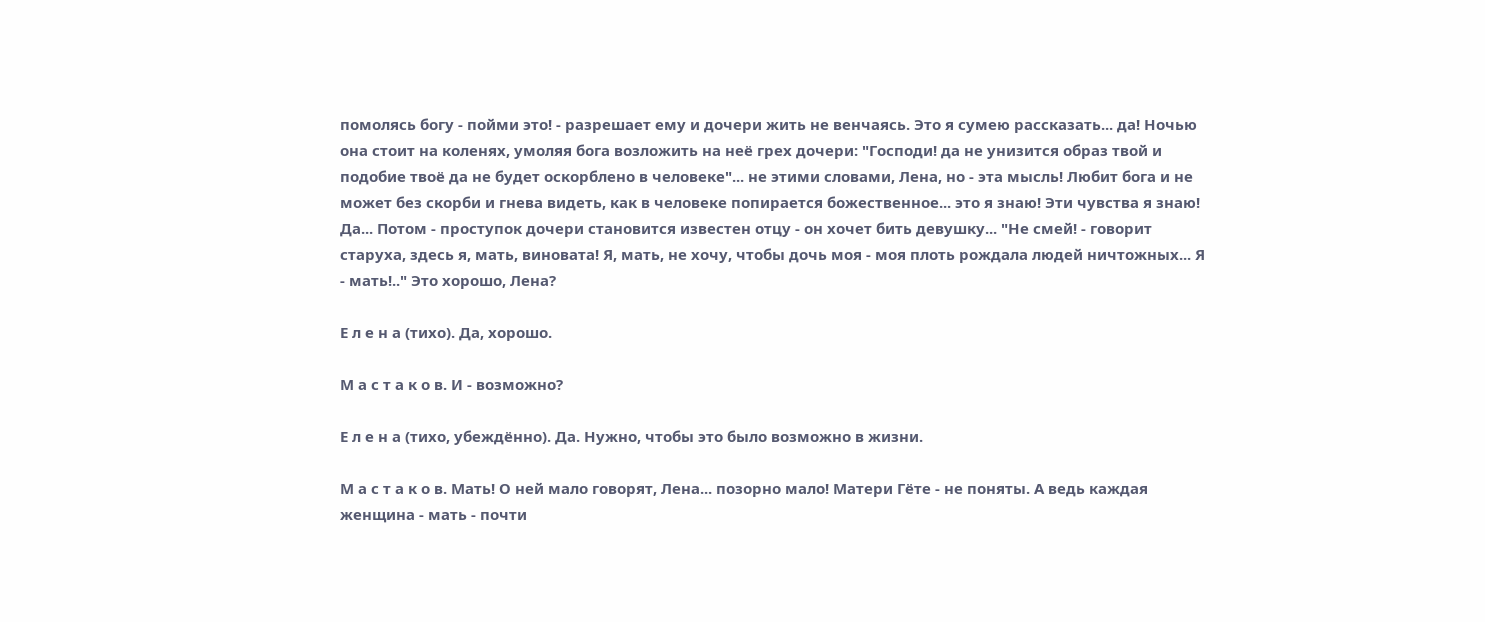помолясь богу - пойми это! - разрешает ему и дочери жить не венчаясь. Это я сумею рассказать... да! Ночью она стоит на коленях, умоляя бога возложить на неё грех дочери: "Господи! да не унизится образ твой и подобие твоё да не будет оскорблено в человеке"... не этими словами, Лена, но - эта мысль! Любит бога и не может без скорби и гнева видеть, как в человеке попирается божественное... это я знаю! Эти чувства я знаю! Да... Потом - проступок дочери становится известен отцу - он хочет бить девушку... "Не смей! - говорит старуха, здесь я, мать, виновата! Я, мать, не хочу, чтобы дочь моя - моя плоть рождала людей ничтожных... Я - мать!.." Это хорошо, Лена?

Е л е н а (тихо). Да, хорошо.

М а с т а к о в. И - возможно?

Е л е н а (тихо, убеждённо). Да. Нужно, чтобы это было возможно в жизни.

М а с т а к о в. Мать! О ней мало говорят, Лена... позорно мало! Матери Гёте - не поняты. А ведь каждая женщина - мать - почти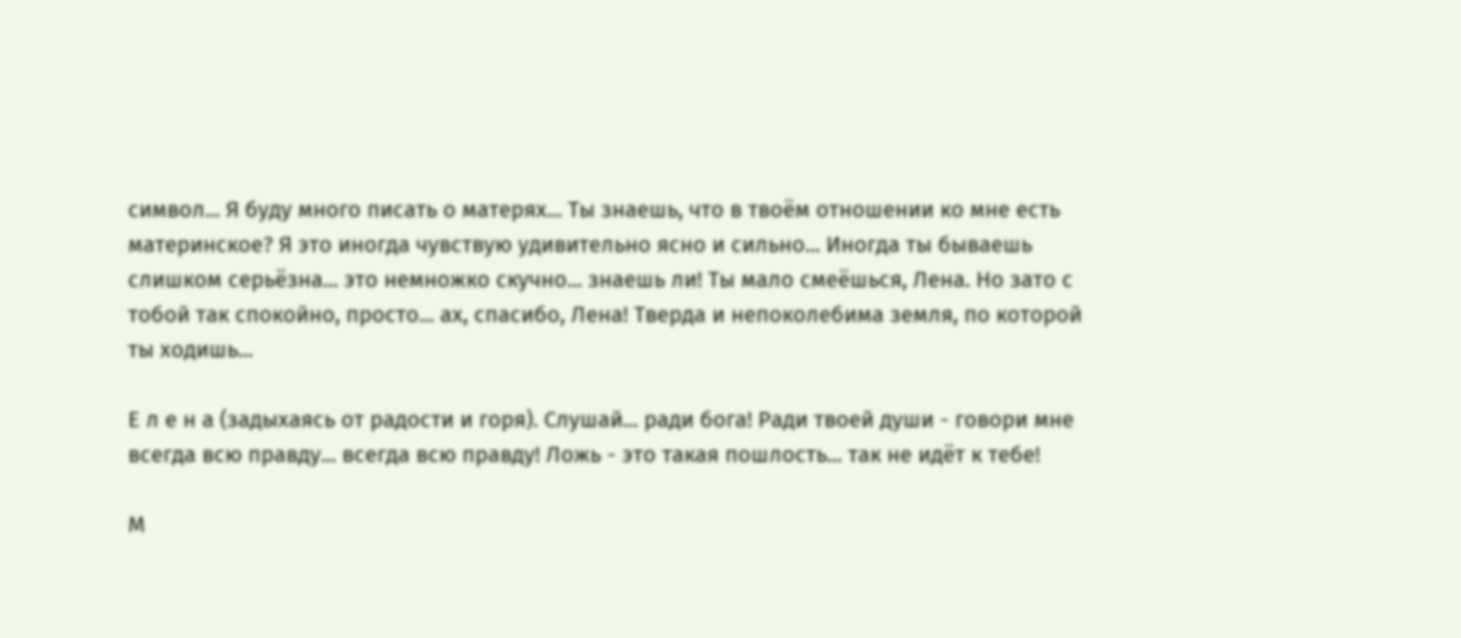символ... Я буду много писать о матерях... Ты знаешь, что в твоём отношении ко мне есть материнское? Я это иногда чувствую удивительно ясно и сильно... Иногда ты бываешь слишком серьёзна... это немножко скучно... знаешь ли! Ты мало смеёшься, Лена. Но зато с тобой так спокойно, просто... ах, спасибо, Лена! Тверда и непоколебима земля, по которой ты ходишь...

Е л е н а (задыхаясь от радости и горя). Слушай... ради бога! Ради твоей души - говори мне всегда всю правду... всегда всю правду! Ложь - это такая пошлость... так не идёт к тебе!

М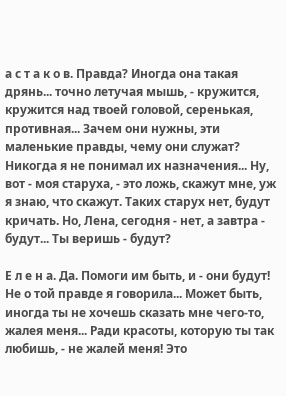а с т а к о в. Правда? Иногда она такая дрянь... точно летучая мышь, - кружится, кружится над твоей головой, серенькая, противная... Зачем они нужны, эти маленькие правды, чему они служат? Никогда я не понимал их назначения... Ну, вот - моя старуха, - это ложь, скажут мне, уж я знаю, что скажут. Таких старух нет, будут кричать. Но, Лена, сегодня - нет, а завтра - будут... Ты веришь - будут?

Е л е н а. Да. Помоги им быть, и - они будут! Не о той правде я говорила... Может быть, иногда ты не хочешь сказать мне чего-то, жалея меня... Ради красоты, которую ты так любишь, - не жалей меня! Это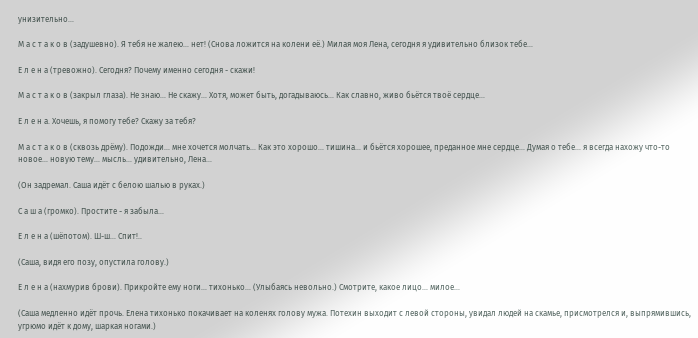унизительно...

М а с т а к о в (задушевно). Я тебя не жалею... нет! (Снова ложится на колени её.) Милая моя Лена, сегодня я удивительно близок тебе...

Е л е н а (тревожно). Сегодня? Почему именно сегодня - скажи!

М а с т а к о в (закрыл глаза). Не знаю... Не скажу... Xотя, может быть, догадываюсь... Как славно, живо бьётся твоё сердце...

Е л е н а. Хочешь, я помогу тебе? Скажу за тебя?

М а с т а к о в (сквозь дрёму). Подожди... мне хочется молчать... Как это хорошо... тишина... и бьётся хорошее, преданное мне сердце... Думая о тебе... я всегда нахожу что-то новое... новую тему... мысль... удивительно, Лена...

(Он задремал. Саша идёт с белою шалью в руках.)

С а ш а (громко). Простите - я забыла...

Е л е н а (шёпотом). Ш-ш... Спит!..

(Саша, видя его позу, опустила голову.)

Е л е н а (нахмурив брови). Прикройте ему ноги... тихонько... (Улыбаясь невольно.) Смотрите, какое лицо... милое...

(Саша медленно идёт прочь. Елена тихонько покачивает на коленях голову мужа. Потехин выходит с левой стороны, увидал людей на скамье, присмотрелся и, выпрямившись, угрюмо идёт к дому, шаркая ногами.)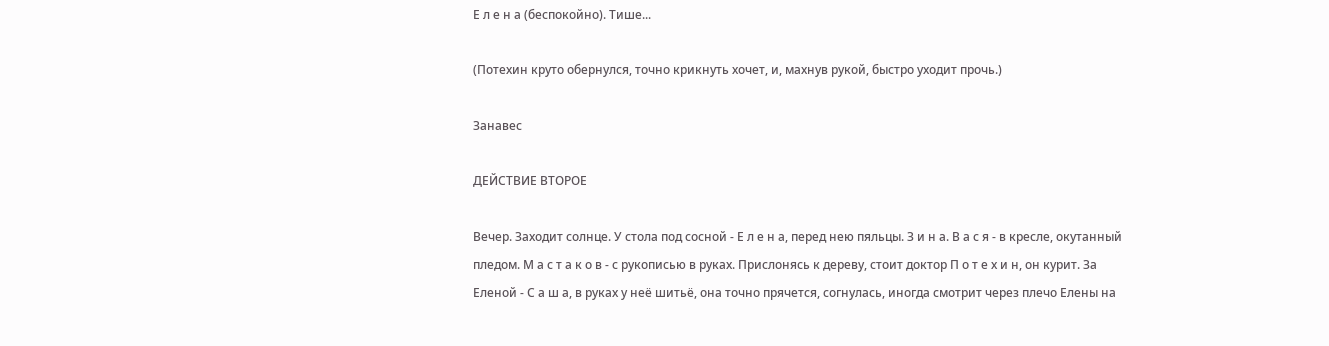Е л е н а (беспокойно). Тише...

(Потехин круто обернулся, точно крикнуть хочет, и, махнув рукой, быстро уходит прочь.)

Занавес

ДЕЙСТВИЕ ВТОРОЕ

Вечер. Заходит солнце. У стола под сосной - Е л е н а, перед нею пяльцы. З и н а. В а с я - в кресле, окутанный пледом. М а с т а к о в - с рукописью в руках. Прислонясь к дереву, стоит доктор П о т е х и н, он курит. За Еленой - С а ш а, в руках у неё шитьё, она точно прячется, согнулась, иногда смотрит через плечо Елены на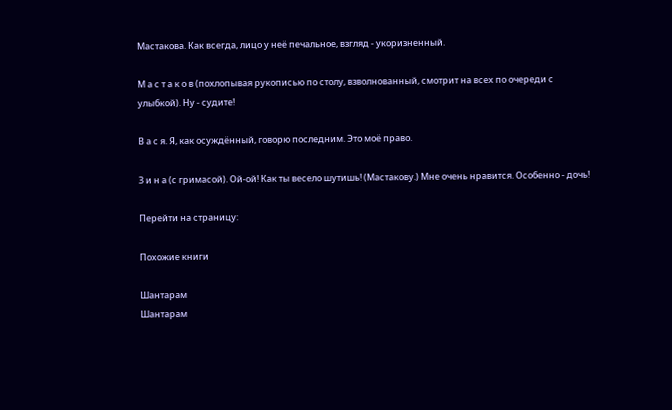Мастакова. Как всегда, лицо у неё печальное, взгляд - укоризненный.

М а с т а к о в (похлопывая рукописью по столу, взволнованный, смотрит на всех по очереди с улыбкой). Ну - судите!

В а с я. Я, как осуждённый, говорю последним. Это моё право.

З и н а (с гримасой). Ой-ой! Как ты весело шутишь! (Мастакову.) Мне очень нравится. Особенно - дочь!

Перейти на страницу:

Похожие книги

Шантарам
Шантарам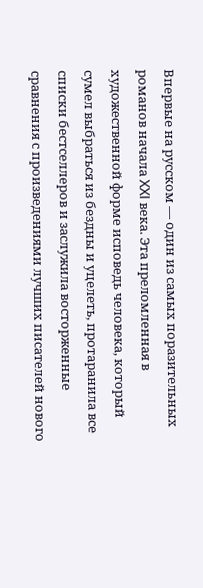Впервые на русском — один из самых поразительных романов начала XXI века. Эта преломленная в художественной форме исповедь человека, который сумел выбраться из бездны и уцелеть, протаранила все списки бестселлеров и заслужила восторженные сравнения с произведениями лучших писателей нового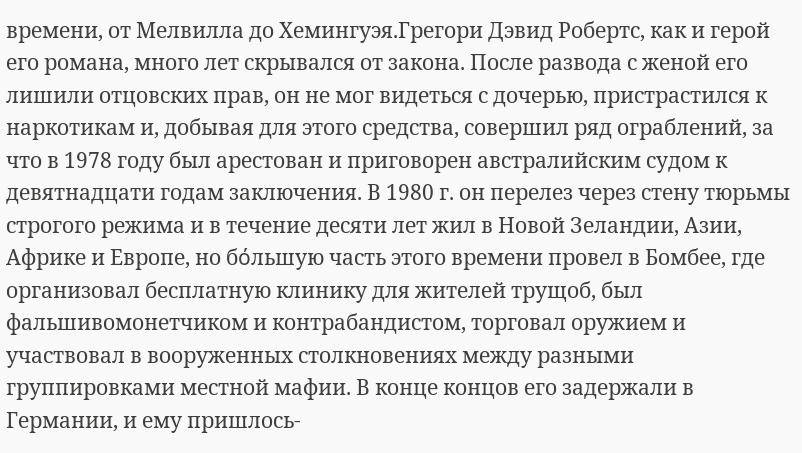времени, от Мелвилла до Хемингуэя.Грегори Дэвид Робертс, как и герой его романа, много лет скрывался от закона. После развода с женой его лишили отцовских прав, он не мог видеться с дочерью, пристрастился к наркотикам и, добывая для этого средства, совершил ряд ограблений, за что в 1978 году был арестован и приговорен австралийским судом к девятнадцати годам заключения. В 1980 г. он перелез через стену тюрьмы строгого режима и в течение десяти лет жил в Новой Зеландии, Азии, Африке и Европе, но бόльшую часть этого времени провел в Бомбее, где организовал бесплатную клинику для жителей трущоб, был фальшивомонетчиком и контрабандистом, торговал оружием и участвовал в вооруженных столкновениях между разными группировками местной мафии. В конце концов его задержали в Германии, и ему пришлось-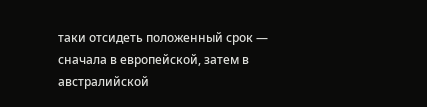таки отсидеть положенный срок — сначала в европейской, затем в австралийской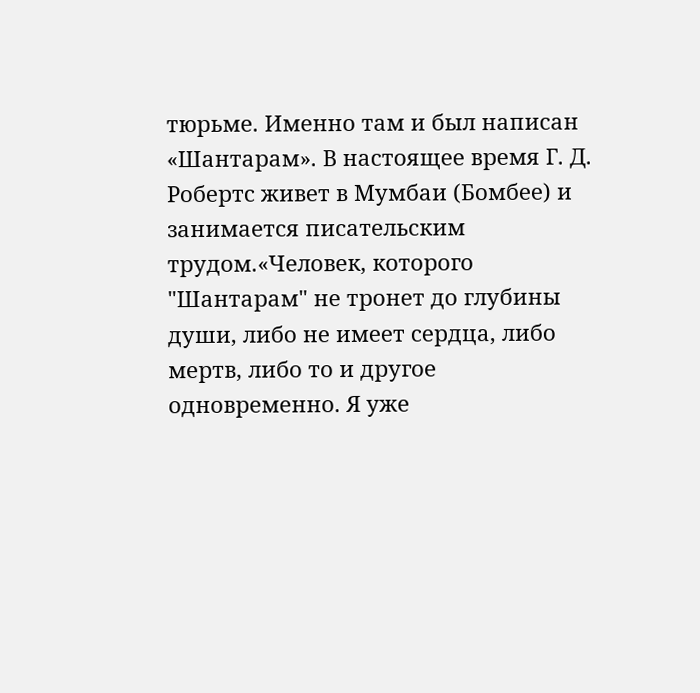тюрьме. Именно там и был написан «Шантарам». В настоящее время Г. Д. Робертс живет в Мумбаи (Бомбее) и занимается писательским трудом.«Человек, которого "Шантарам" не тронет до глубины души, либо не имеет сердца, либо мертв, либо то и другое одновременно. Я уже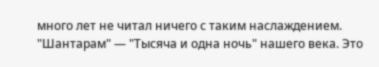много лет не читал ничего с таким наслаждением. "Шантарам" — "Тысяча и одна ночь" нашего века. Это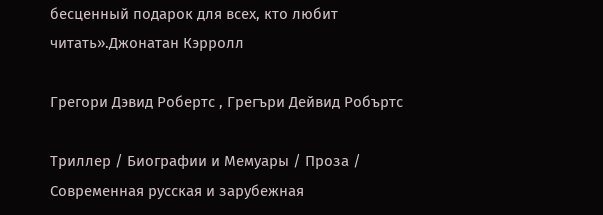бесценный подарок для всех, кто любит читать».Джонатан Кэрролл

Грегори Дэвид Робертс , Грегъри Дейвид Робъртс

Триллер / Биографии и Мемуары / Проза / Современная русская и зарубежная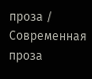проза / Современная проза